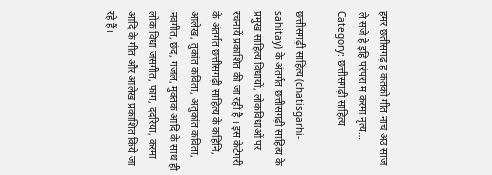हमर छतीसगढ़ ह कतको गीत नाच अउ साज ले सजे हे इहि परंपरा म करमा नृत्य…
Category: छत्तीसगढ़ी साहित्य

छत्तीसगढ़ी साहित्य (chatisgarhi-sahitay) के अंतर्गत छत्तीसगढ़ी साहित्य के प्रमुख साहित्य विधायों, लोकविधाओं पर रचनायें प्रकाशित की जा रही है । इस केटेगरी के अंतर्गत छत्तीसगढ़ी साहित्य के कहिनि, आलेख, तुकांत कविता, अतुकांत कविता, नवगीत, छंद, गजल, मुक्तक आदि के साथ ही लोक विधा जसगीत, फाग, ददरिया, करमा आदि के गीत और आलेख प्रकाशित किये जा रहे हैं।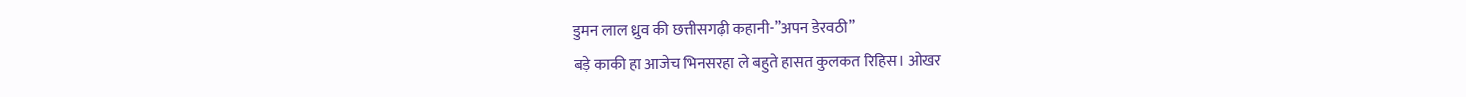डुमन लाल ध्रुव की छत्तीसगढ़ी कहानी-”अपन डेरवठी”
बड़े काकी हा आजेच भिनसरहा ले बहुते हासत कुलकत रिहिस। ओखर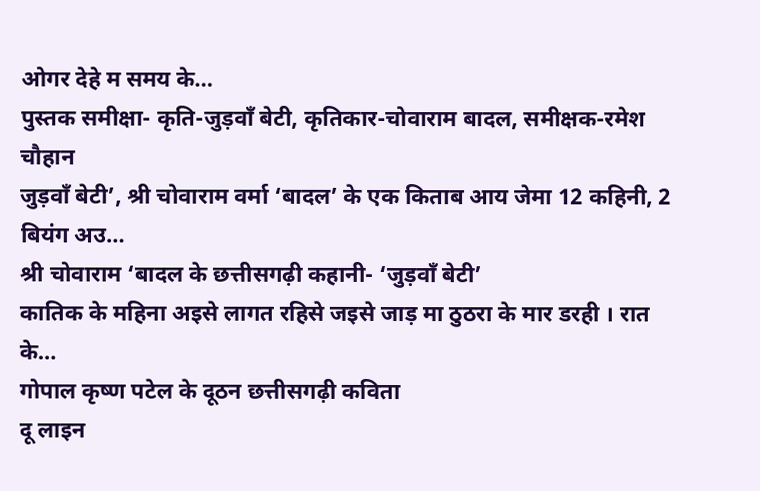ओगर देहे म समय के…
पुस्तक समीक्षा- कृति-जुड़वाँ बेटी, कृतिकार-चोवाराम बादल, समीक्षक-रमेश चौहान
जुड़वाँ बेटी’, श्री चोवाराम वर्मा ‘बादल’ के एक किताब आय जेमा 12 कहिनी, 2 बियंग अउ…
श्री चोवाराम ‘बादल के छत्तीसगढ़ी कहानी- ‘जुड़वाँ बेटी’
कातिक के महिना अइसे लागत रहिसे जइसे जाड़ मा ठुठरा के मार डरही । रात के…
गोपाल कृष्ण पटेल के दूठन छत्तीसगढ़ी कविता
दू लाइन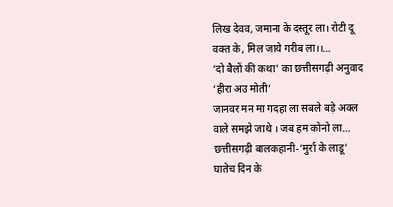लिख देवव, जमाना के दस्तूर ला। रोटी दू वक्त के, मिल जाये गरीब ला।।…
‘दो बैलों की कथा’ का छत्तीसगढ़ी अनुवाद ‘हीरा अउ मोती’
जानवर मन मा गदहा ला सबले बड़े अक्ल वाले समझे जाथे । जब हम कोनो ला…
छत्तीसगढ़ी बालकहानी-‘मुर्रा के लाडू’
घातेच दिन के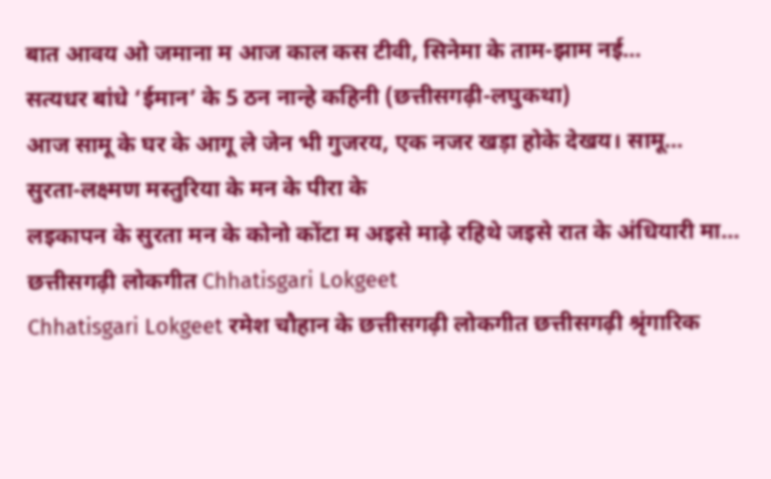बात आवय ओ जमाना म आज काल कस टीवी, सिनेमा के ताम-झाम नई…
सत्यधर बांधे ‘ईमान’ के 5 ठन नान्हे कहिनी (छत्तीसगढ़ी-लघुकथा)
आज सामू के घर के आगू ले जेन भी गुजरय, एक नजर खड़ा होके देखय। सामू…
सुरता-लक्ष्मण मस्तुरिया के मन के पीरा के
लइकापन के सुरता मन के कोनो कोंटा म अइसे माढ़े रहिथे जइसे रात के अंधियारी मा…
छत्तीसगढ़ी लोकगीत Chhatisgari Lokgeet
Chhatisgari Lokgeet रमेश चौहान के छत्तीसगढ़ी लोकगीत छत्तीसगढ़ी श्रृंगारिक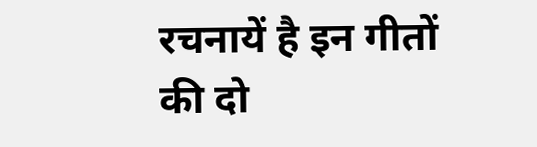रचनायें है इन गीतों की दो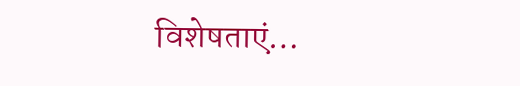विशेषताएं…